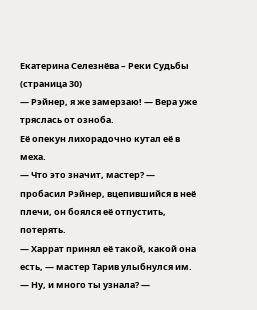Екатерина Селезнёва – Реки Судьбы (страница 30)
— Рэйнер, я же замерзаю! — Вера уже тряслась от озноба.
Её опекун лихорадочно кутал её в меха.
— Что это значит, мастер? — пробасил Рэйнер, вцепившийся в неё плечи, он боялся её отпустить, потерять.
— Харрат принял её такой, какой она есть, — мастер Тарив улыбнулся им.
— Ну, и много ты узнала? —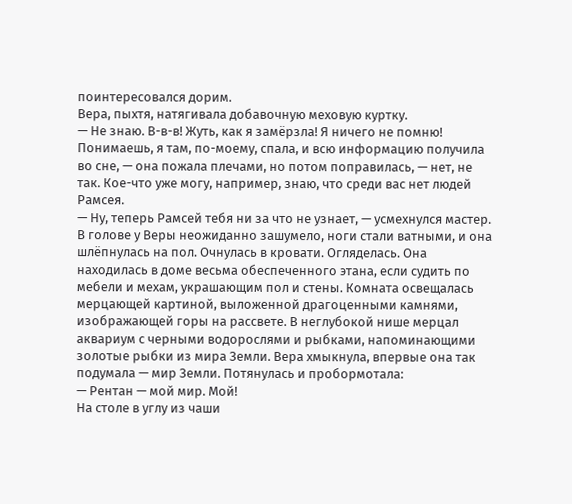поинтересовался дорим.
Вера, пыхтя, натягивала добавочную меховую куртку.
— Не знаю. В-в-в! Жуть, как я замёрзла! Я ничего не помню! Понимаешь, я там, по-моему, спала, и всю информацию получила во сне, — она пожала плечами, но потом поправилась, — нет, не так. Кое-что уже могу, например, знаю, что среди вас нет людей Рамсея.
— Ну, теперь Рамсей тебя ни за что не узнает, — усмехнулся мастер.
В голове у Веры неожиданно зашумело, ноги стали ватными, и она шлёпнулась на пол. Очнулась в кровати. Огляделась. Она находилась в доме весьма обеспеченного этана, если судить по мебели и мехам, украшающим пол и стены. Комната освещалась мерцающей картиной, выложенной драгоценными камнями, изображающей горы на рассвете. В неглубокой нише мерцал аквариум с черными водорослями и рыбками, напоминающими золотые рыбки из мира Земли. Вера хмыкнула, впервые она так подумала — мир Земли. Потянулась и пробормотала:
— Рентан — мой мир. Мой!
На столе в углу из чаши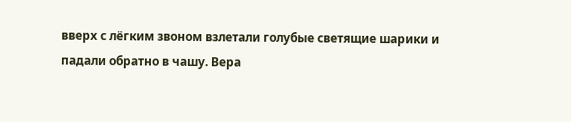вверх с лёгким звоном взлетали голубые светящие шарики и падали обратно в чашу. Вера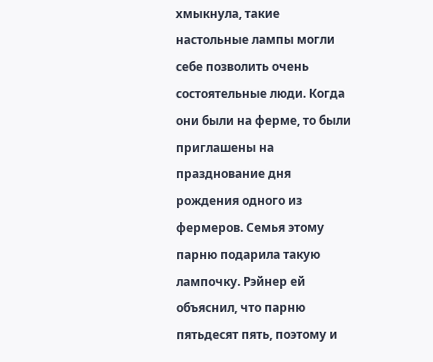хмыкнула, такие настольные лампы могли себе позволить очень состоятельные люди. Когда они были на ферме, то были приглашены на празднование дня рождения одного из фермеров. Семья этому парню подарила такую лампочку. Рэйнер ей объяснил, что парню пятьдесят пять, поэтому и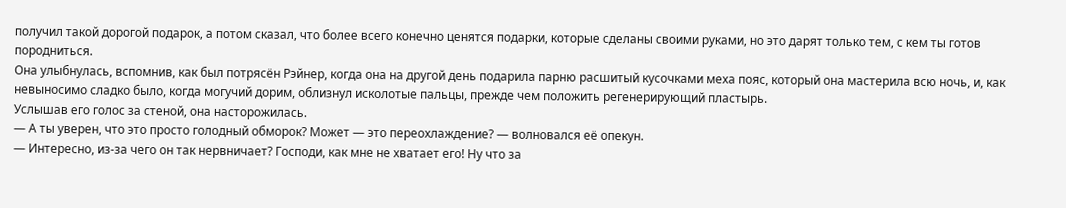получил такой дорогой подарок, а потом сказал, что более всего конечно ценятся подарки, которые сделаны своими руками, но это дарят только тем, с кем ты готов породниться.
Она улыбнулась, вспомнив, как был потрясён Рэйнер, когда она на другой день подарила парню расшитый кусочками меха пояс, который она мастерила всю ночь, и, как невыносимо сладко было, когда могучий дорим, облизнул исколотые пальцы, прежде чем положить регенерирующий пластырь.
Услышав его голос за стеной, она насторожилась.
— А ты уверен, что это просто голодный обморок? Может — это переохлаждение? — волновался её опекун.
— Интересно, из-за чего он так нервничает? Господи, как мне не хватает его! Ну что за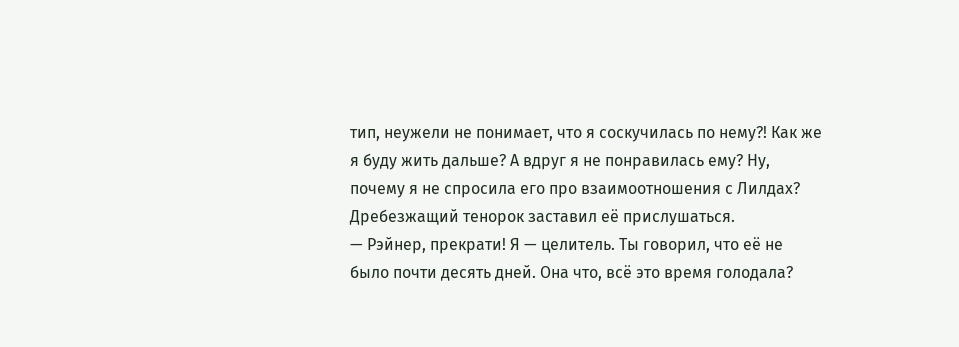тип, неужели не понимает, что я соскучилась по нему?! Как же я буду жить дальше? А вдруг я не понравилась ему? Ну, почему я не спросила его про взаимоотношения с Лилдах?
Дребезжащий тенорок заставил её прислушаться.
— Рэйнер, прекрати! Я — целитель. Ты говорил, что её не было почти десять дней. Она что, всё это время голодала?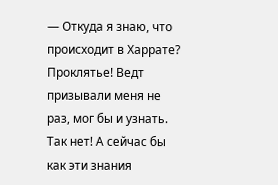— Откуда я знаю, что происходит в Харрате? Проклятье! Ведт призывали меня не раз, мог бы и узнать. Так нет! А сейчас бы как эти знания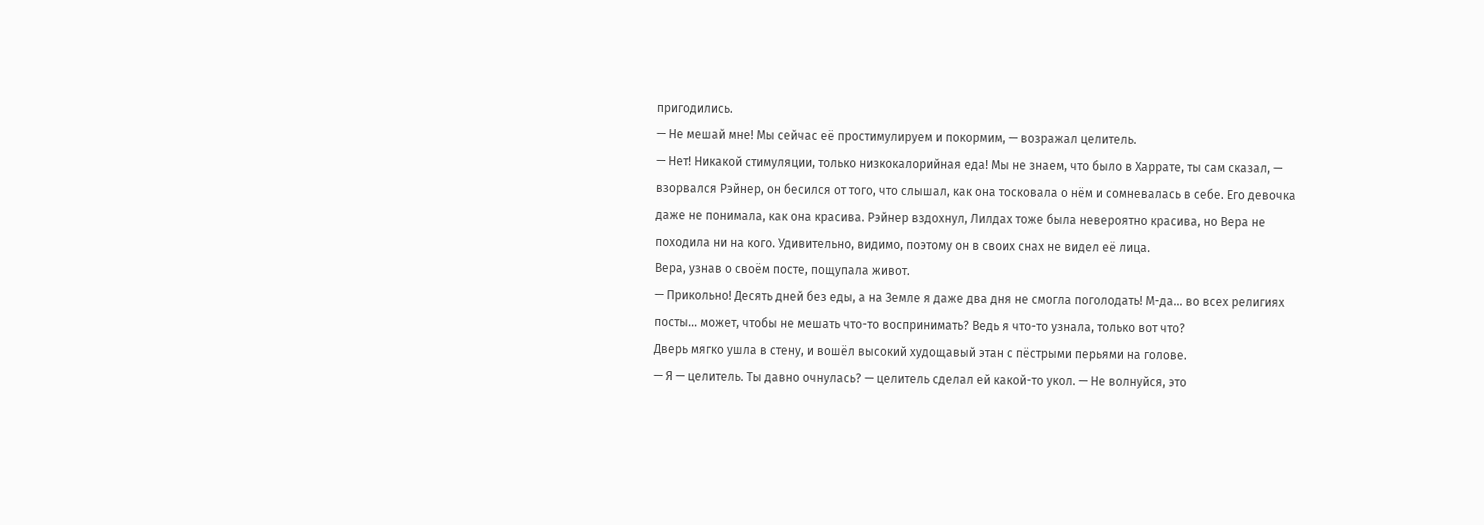пригодились.
— Не мешай мне! Мы сейчас её простимулируем и покормим, — возражал целитель.
— Нет! Никакой стимуляции, только низкокалорийная еда! Мы не знаем, что было в Харрате, ты сам сказал, — взорвался Рэйнер, он бесился от того, что слышал, как она тосковала о нём и сомневалась в себе. Его девочка даже не понимала, как она красива. Рэйнер вздохнул, Лилдах тоже была невероятно красива, но Вера не походила ни на кого. Удивительно, видимо, поэтому он в своих снах не видел её лица.
Вера, узнав о своём посте, пощупала живот.
— Прикольно! Десять дней без еды, а на Земле я даже два дня не смогла поголодать! М-да… во всех религиях посты… может, чтобы не мешать что-то воспринимать? Ведь я что-то узнала, только вот что?
Дверь мягко ушла в стену, и вошёл высокий худощавый этан с пёстрыми перьями на голове.
— Я — целитель. Ты давно очнулась? — целитель сделал ей какой-то укол. — Не волнуйся, это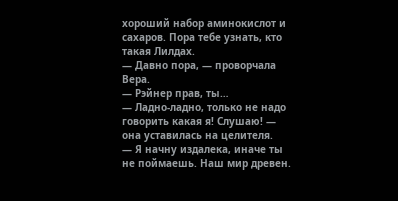хороший набор аминокислот и сахаров. Пора тебе узнать, кто такая Лилдах.
— Давно пора, — проворчала Вера.
— Рэйнер прав, ты…
— Ладно-ладно, только не надо говорить какая я! Слушаю! — она уставилась на целителя.
— Я начну издалека, иначе ты не поймаешь. Наш мир древен.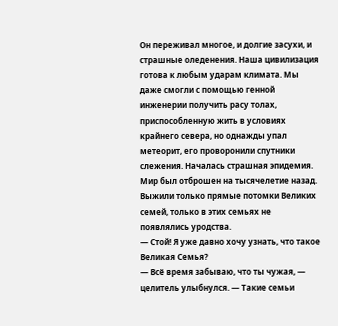Он переживал многое, и долгие засухи, и страшные оледенения. Наша цивилизация готова к любым ударам климата. Мы даже смогли с помощью генной инженерии получить расу толах, приспособленную жить в условиях крайнего севера, но однажды упал метеорит, его проворонили спутники слежения. Началась страшная эпидемия. Мир был отброшен на тысячелетие назад. Выжили только прямые потомки Великих семей, только в этих семьях не появлялись уродства.
— Стой! Я уже давно хочу узнать, что такое Великая Семья?
— Всё время забываю, что ты чужая, — целитель улыбнулся. — Такие семьи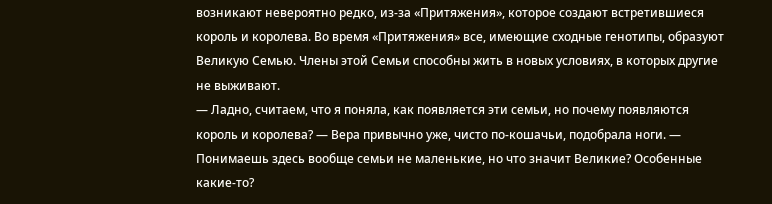возникают невероятно редко, из-за «Притяжения», которое создают встретившиеся король и королева. Во время «Притяжения» все, имеющие сходные генотипы, образуют Великую Семью. Члены этой Семьи способны жить в новых условиях, в которых другие не выживают.
— Ладно, считаем, что я поняла, как появляется эти семьи, но почему появляются король и королева? — Вера привычно уже, чисто по-кошачьи, подобрала ноги. — Понимаешь здесь вообще семьи не маленькие, но что значит Великие? Особенные какие-то?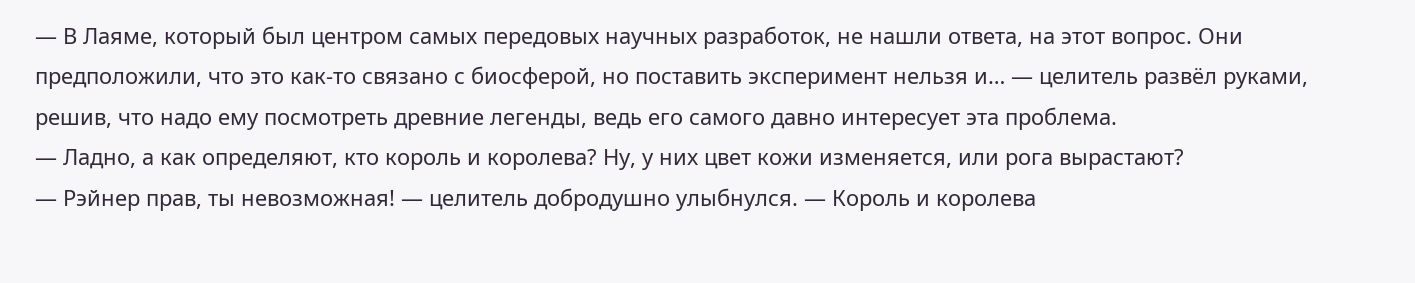— В Лаяме, который был центром самых передовых научных разработок, не нашли ответа, на этот вопрос. Они предположили, что это как-то связано с биосферой, но поставить эксперимент нельзя и… — целитель развёл руками, решив, что надо ему посмотреть древние легенды, ведь его самого давно интересует эта проблема.
— Ладно, а как определяют, кто король и королева? Ну, у них цвет кожи изменяется, или рога вырастают?
— Рэйнер прав, ты невозможная! — целитель добродушно улыбнулся. — Король и королева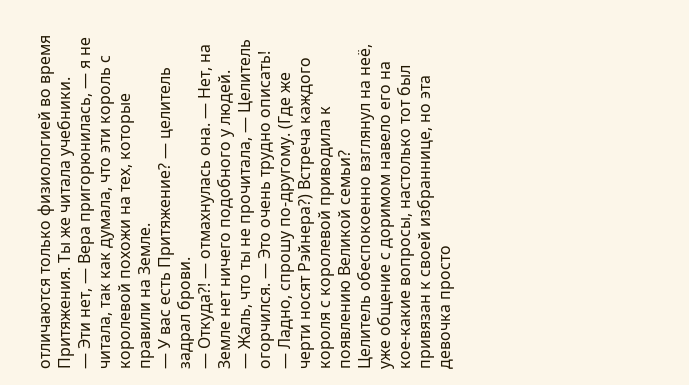отличаются только физиологией во время Притяжения. Ты же читала учебники.
— Эти нет, — Вера пригорюнилась, — я не читала, так как думала, что эти король с королевой похожи на тех, которые правили на Земле.
— У вас есть Притяжение? — целитель задрал брови.
— Откуда?! — отмахнулась она. — Нет, на Земле нет ничего подобного у людей.
— Жаль, что ты не прочитала, — Целитель огорчился. — Это очень трудно описать!
— Ладно, спрошу по-другому. (Где же черти носят Рэйнера?) Встреча каждого короля с королевой приводила к появлению Великой семьи?
Целитель обеспокоенно взглянул на неё, уже общение с доримом навело его на кое-какие вопросы, настолько тот был привязан к своей избраннице, но эта девочка просто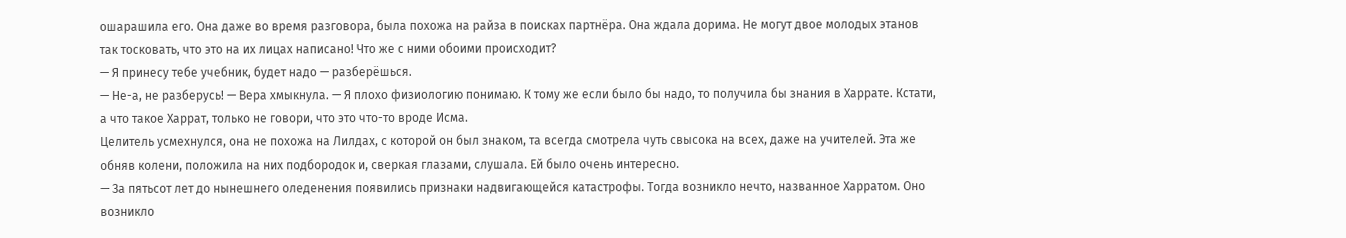ошарашила его. Она даже во время разговора, была похожа на райза в поисках партнёра. Она ждала дорима. Не могут двое молодых этанов так тосковать, что это на их лицах написано! Что же с ними обоими происходит?
— Я принесу тебе учебник, будет надо — разберёшься.
— Не-а, не разберусь! — Вера хмыкнула. — Я плохо физиологию понимаю. К тому же если было бы надо, то получила бы знания в Харрате. Кстати, а что такое Харрат, только не говори, что это что-то вроде Исма.
Целитель усмехнулся, она не похожа на Лилдах, с которой он был знаком, та всегда смотрела чуть свысока на всех, даже на учителей. Эта же обняв колени, положила на них подбородок и, сверкая глазами, слушала. Ей было очень интересно.
— За пятьсот лет до нынешнего оледенения появились признаки надвигающейся катастрофы. Тогда возникло нечто, названное Харратом. Оно возникло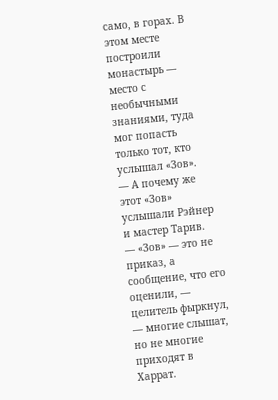само, в горах. В этом месте построили монастырь — место с необычными знаниями, туда мог попасть только тот, кто услышал «Зов».
— А почему же этот «Зов» услышали Рэйнер и мастер Тарив.
— «Зов» — это не приказ, а сообщение, что его оценили, — целитель фыркнул, — многие слышат, но не многие приходят в Харрат.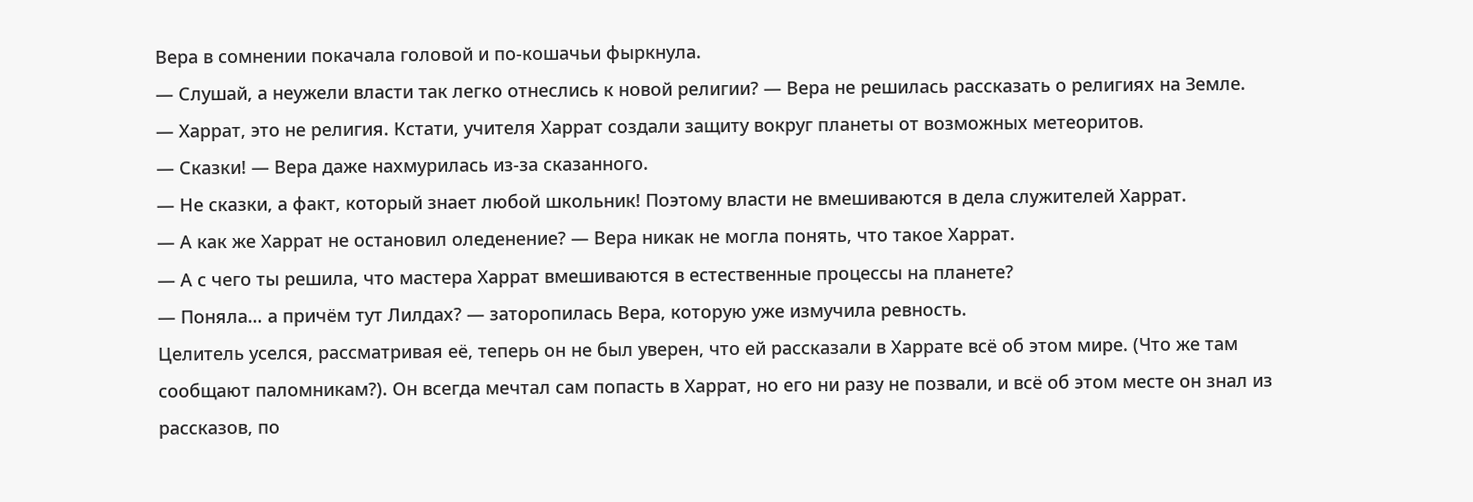Вера в сомнении покачала головой и по-кошачьи фыркнула.
— Слушай, а неужели власти так легко отнеслись к новой религии? — Вера не решилась рассказать о религиях на Земле.
— Харрат, это не религия. Кстати, учителя Харрат создали защиту вокруг планеты от возможных метеоритов.
— Сказки! — Вера даже нахмурилась из-за сказанного.
— Не сказки, а факт, который знает любой школьник! Поэтому власти не вмешиваются в дела служителей Харрат.
— А как же Харрат не остановил оледенение? — Вера никак не могла понять, что такое Харрат.
— А с чего ты решила, что мастера Харрат вмешиваются в естественные процессы на планете?
— Поняла… а причём тут Лилдах? — заторопилась Вера, которую уже измучила ревность.
Целитель уселся, рассматривая её, теперь он не был уверен, что ей рассказали в Харрате всё об этом мире. (Что же там сообщают паломникам?). Он всегда мечтал сам попасть в Харрат, но его ни разу не позвали, и всё об этом месте он знал из рассказов, по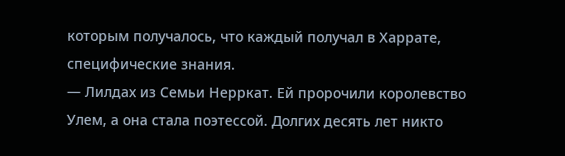которым получалось, что каждый получал в Харрате, специфические знания.
— Лилдах из Семьи Нерркат. Ей пророчили королевство Улем, а она стала поэтессой. Долгих десять лет никто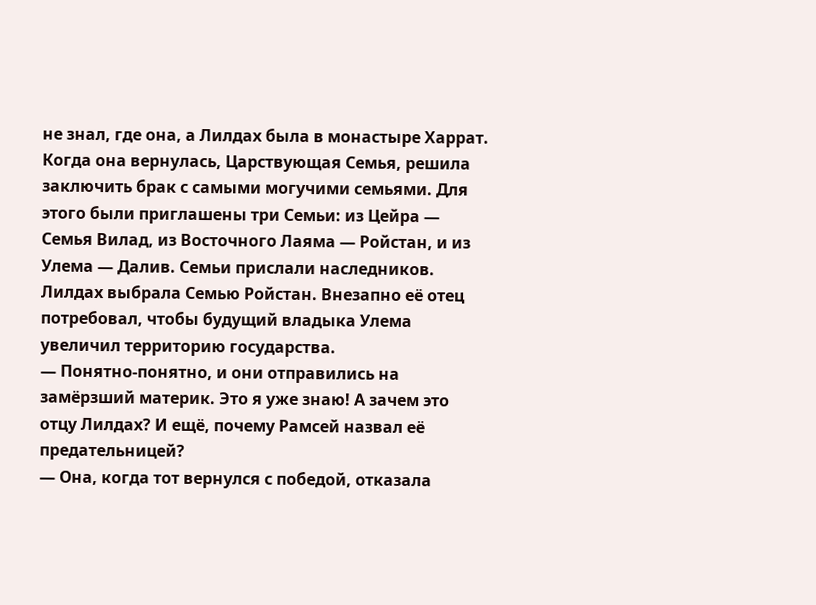не знал, где она, а Лилдах была в монастыре Харрат. Когда она вернулась, Царствующая Семья, решила заключить брак с самыми могучими семьями. Для этого были приглашены три Семьи: из Цейра — Семья Вилад, из Восточного Лаяма — Ройстан, и из Улема — Далив. Семьи прислали наследников. Лилдах выбрала Семью Ройстан. Внезапно её отец потребовал, чтобы будущий владыка Улема увеличил территорию государства.
— Понятно-понятно, и они отправились на замёрзший материк. Это я уже знаю! А зачем это отцу Лилдах? И ещё, почему Рамсей назвал её предательницей?
— Она, когда тот вернулся с победой, отказала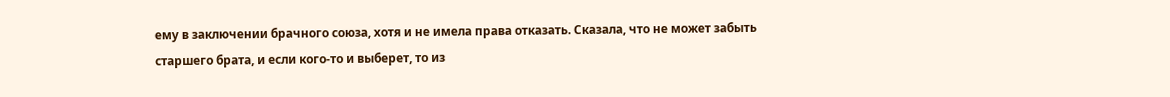ему в заключении брачного союза, хотя и не имела права отказать. Сказала, что не может забыть старшего брата, и если кого-то и выберет, то из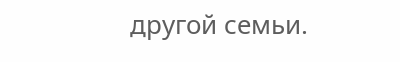другой семьи.